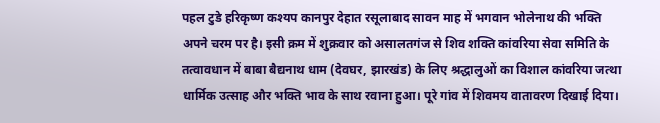पहल टुडे हरिकृष्ण कश्यप कानपुर देहात रसूलाबाद सावन माह में भगवान भोलेनाथ की भक्ति अपने चरम पर है। इसी क्रम में शुक्रवार को असालतगंज से शिव शक्ति कांवरिया सेवा समिति के तत्वावधान में बाबा बैद्यनाथ धाम (देवघर, झारखंड) के लिए श्रद्धालुओं का विशाल कांवरिया जत्था धार्मिक उत्साह और भक्ति भाव के साथ रवाना हुआ। पूरे गांव में शिवमय वातावरण दिखाई दिया।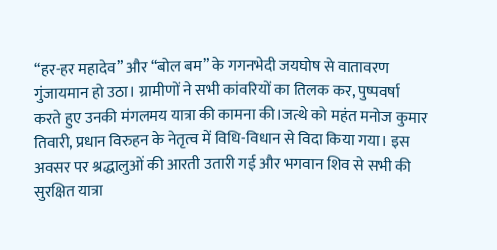“हर-हर महादेव” और “बोल बम” के गगनभेदी जयघोष से वातावरण गुंजायमान हो उठा। ग्रामीणों ने सभी कांवरियों का तिलक कर, पुष्पवर्षा करते हुए उनकी मंगलमय यात्रा की कामना की।जत्थे को महंत मनोज कुमार तिवारी, प्रधान विरुहन के नेतृत्व में विधि-विधान से विदा किया गया। इस अवसर पर श्रद्धालुओं की आरती उतारी गई और भगवान शिव से सभी की सुरक्षित यात्रा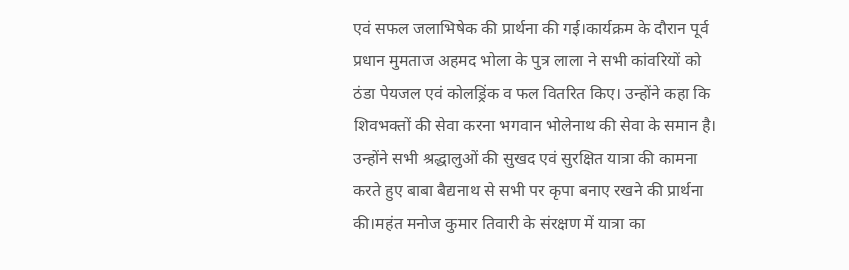एवं सफल जलाभिषेक की प्रार्थना की गई।कार्यक्रम के दौरान पूर्व प्रधान मुमताज अहमद भोला के पुत्र लाला ने सभी कांवरियों को ठंडा पेयजल एवं कोलड्रिंक व फल वितरित किए। उन्होंने कहा कि शिवभक्तों की सेवा करना भगवान भोलेनाथ की सेवा के समान है। उन्होंने सभी श्रद्धालुओं की सुखद एवं सुरक्षित यात्रा की कामना करते हुए बाबा बैद्यनाथ से सभी पर कृपा बनाए रखने की प्रार्थना की।महंत मनोज कुमार तिवारी के संरक्षण में यात्रा का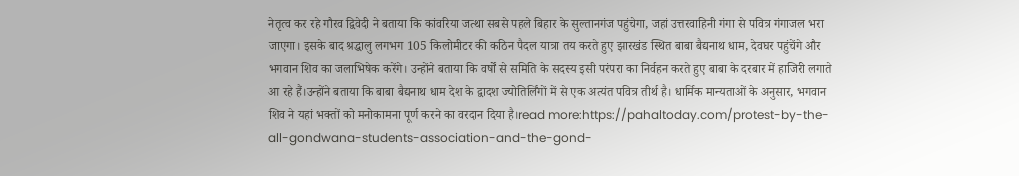नेतृत्व कर रहे गौरव द्विवेदी ने बताया कि कांवरिया जत्था सबसे पहले बिहार के सुल्तानगंज पहुंचेगा, जहां उत्तरवाहिनी गंगा से पवित्र गंगाजल भरा जाएगा। इसके बाद श्रद्धालु लगभग 105 किलोमीटर की कठिन पैदल यात्रा तय करते हुए झारखंड स्थित बाबा बैद्यनाथ धाम, देवघर पहुंचेंगे और भगवान शिव का जलाभिषेक करेंगे। उन्होंने बताया कि वर्षों से समिति के सदस्य इसी परंपरा का निर्वहन करते हुए बाबा के दरबार में हाजिरी लगाते आ रहे हैं।उन्होंने बताया कि बाबा बैद्यनाथ धाम देश के द्वादश ज्योतिर्लिंगों में से एक अत्यंत पवित्र तीर्थ है। धार्मिक मान्यताओं के अनुसार, भगवान शिव ने यहां भक्तों को मनोकामना पूर्ण करने का वरदान दिया है।read more:https://pahaltoday.com/protest-by-the-all-gondwana-students-association-and-the-gond-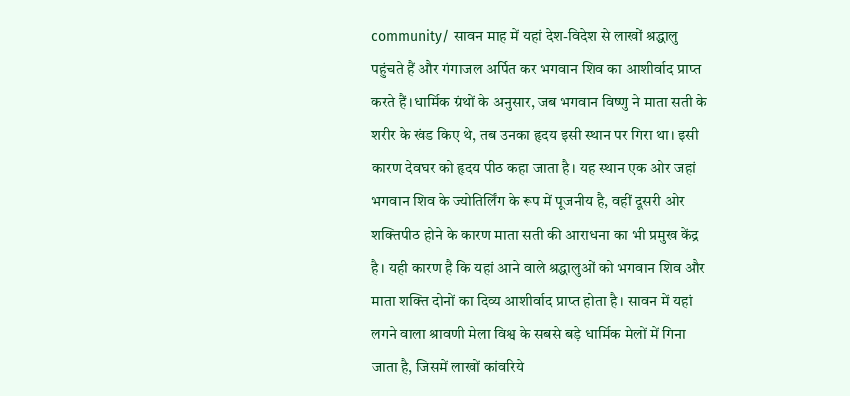community/ सावन माह में यहां देश-विदेश से लाखों श्रद्धालु पहुंचते हैं और गंगाजल अर्पित कर भगवान शिव का आशीर्वाद प्राप्त करते हैं।धार्मिक ग्रंथों के अनुसार, जब भगवान विष्णु ने माता सती के शरीर के खंड किए थे, तब उनका हृदय इसी स्थान पर गिरा था। इसी कारण देवघर को हृदय पीठ कहा जाता है। यह स्थान एक ओर जहां भगवान शिव के ज्योतिर्लिंग के रूप में पूजनीय है, वहीं दूसरी ओर शक्तिपीठ होने के कारण माता सती की आराधना का भी प्रमुख केंद्र है। यही कारण है कि यहां आने वाले श्रद्धालुओं को भगवान शिव और माता शक्ति दोनों का दिव्य आशीर्वाद प्राप्त होता है। सावन में यहां लगने वाला श्रावणी मेला विश्व के सबसे बड़े धार्मिक मेलों में गिना जाता है, जिसमें लाखों कांवरिये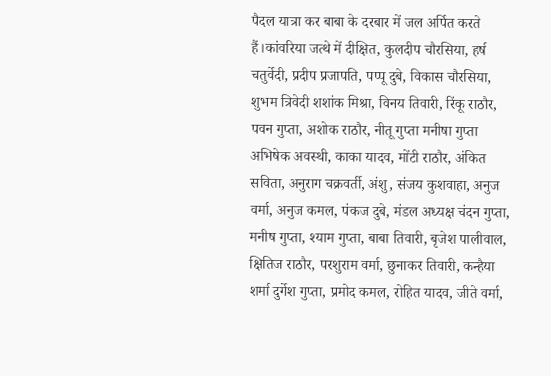पैदल यात्रा कर बाबा के दरबार में जल अर्पित करते हैं।कांवरिया जत्थे में दीक्षित, कुलदीप चौरसिया, हर्ष चतुर्वेदी, प्रदीप प्रजापति, पप्पू दुबे, विकास चौरसिया, शुभम त्रिवेदी शशांक मिश्रा, विनय तिवारी, रिंकू राठौर, पवन गुप्ता, अशोक राठौर, नीतू गुप्ता मनीषा गुप्ता अभिषेक अवस्थी, काका यादव, मोंटी राठौर, अंकित सविता, अनुराग चक्रवर्ती, अंशु, संजय कुशवाहा, अनुज वर्मा, अनुज कमल, पंकज दुबे, मंडल अध्यक्ष चंदन गुप्ता, मनीष गुप्ता, श्याम गुप्ता, बाबा तिवारी, बृजेश पालीवाल, क्षितिज राठौर, परशुराम वर्मा, छुनाकर तिवारी, कन्हैया शर्मा दुर्गेश गुप्ता, प्रमोद कमल, रोहित यादव, जीते वर्मा,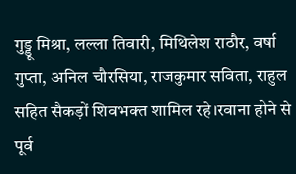गुड्डू मिश्रा, लल्ला तिवारी, मिथिलेश राठौर, वर्षा गुप्ता, अनिल चौरसिया, राजकुमार सविता, राहुल सहित सैकड़ों शिवभक्त शामिल रहे।रवाना होने से पूर्व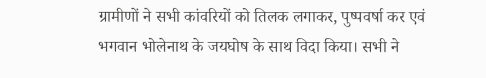ग्रामीणों ने सभी कांवरियों को तिलक लगाकर, पुष्पवर्षा कर एवं भगवान भोलेनाथ के जयघोष के साथ विदा किया। सभी ने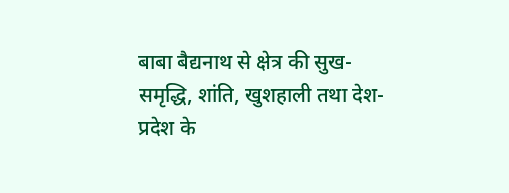बाबा बैद्यनाथ से क्षेत्र की सुख-समृद्धि, शांति, खुशहाली तथा देश-प्रदेश के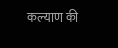कल्याण की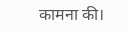कामना की।